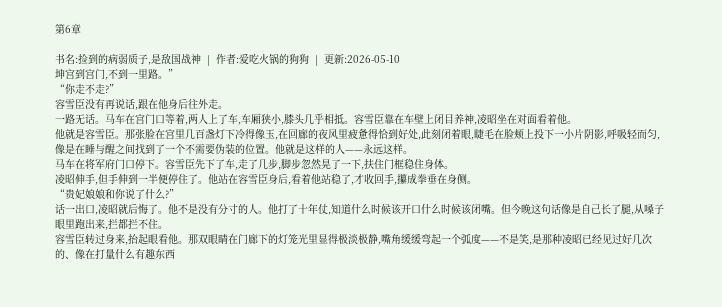第6章

书名:捡到的病弱质子,是敌国战神  |  作者:爱吃火锅的狗狗  |  更新:2026-05-10
坤宫到宫门,不到一里路。”
“你走不走?”
容雪臣没有再说话,跟在他身后往外走。
一路无话。马车在宫门口等着,两人上了车,车厢狭小,膝头几乎相抵。容雪臣靠在车壁上闭目养神,凌昭坐在对面看着他。
他就是容雪臣。那张脸在宫里几百盏灯下冷得像玉,在回廊的夜风里疲惫得恰到好处,此刻闭着眼,睫毛在脸颊上投下一小片阴影,呼吸轻而匀,像是在睡与醒之间找到了一个不需要伪装的位置。他就是这样的人——永远这样。
马车在将军府门口停下。容雪臣先下了车,走了几步,脚步忽然晃了一下,扶住门框稳住身体。
凌昭伸手,但手伸到一半便停住了。他站在容雪臣身后,看着他站稳了,才收回手,攥成拳垂在身侧。
“贵妃娘娘和你说了什么?”
话一出口,凌昭就后悔了。他不是没有分寸的人。他打了十年仗,知道什么时候该开口什么时候该闭嘴。但今晚这句话像是自己长了腿,从嗓子眼里跑出来,拦都拦不住。
容雪臣转过身来,抬起眼看他。那双眼睛在门廊下的灯笼光里显得极淡极静,嘴角缓缓弯起一个弧度——不是笑,是那种凌昭已经见过好几次的、像在打量什么有趣东西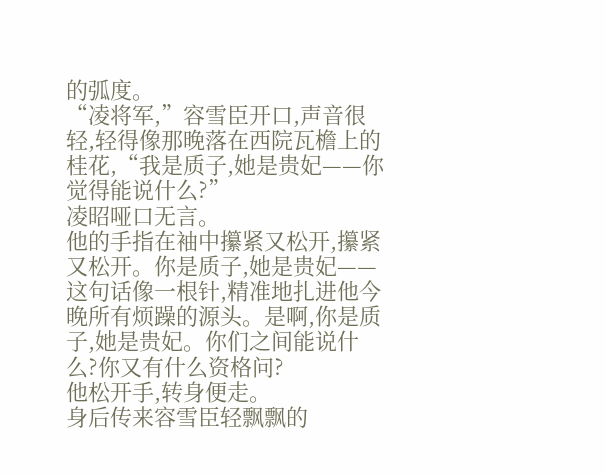的弧度。
“凌将军,”容雪臣开口,声音很轻,轻得像那晚落在西院瓦檐上的桂花,“我是质子,她是贵妃——你觉得能说什么?”
凌昭哑口无言。
他的手指在袖中攥紧又松开,攥紧又松开。你是质子,她是贵妃——这句话像一根针,精准地扎进他今晚所有烦躁的源头。是啊,你是质子,她是贵妃。你们之间能说什么?你又有什么资格问?
他松开手,转身便走。
身后传来容雪臣轻飘飘的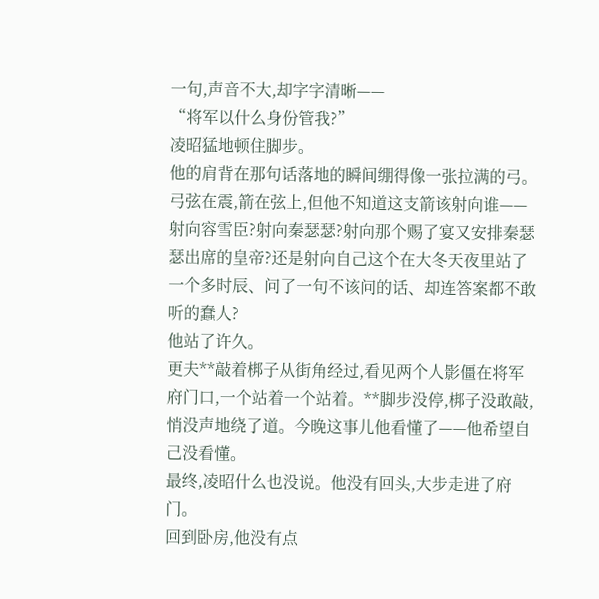一句,声音不大,却字字清晰——
“将军以什么身份管我?”
凌昭猛地顿住脚步。
他的肩背在那句话落地的瞬间绷得像一张拉满的弓。弓弦在震,箭在弦上,但他不知道这支箭该射向谁——射向容雪臣?射向秦瑟瑟?射向那个赐了宴又安排秦瑟瑟出席的皇帝?还是射向自己这个在大冬天夜里站了一个多时辰、问了一句不该问的话、却连答案都不敢听的蠢人?
他站了许久。
更夫**敲着梆子从街角经过,看见两个人影僵在将军府门口,一个站着一个站着。**脚步没停,梆子没敢敲,悄没声地绕了道。今晚这事儿他看懂了——他希望自己没看懂。
最终,凌昭什么也没说。他没有回头,大步走进了府门。
回到卧房,他没有点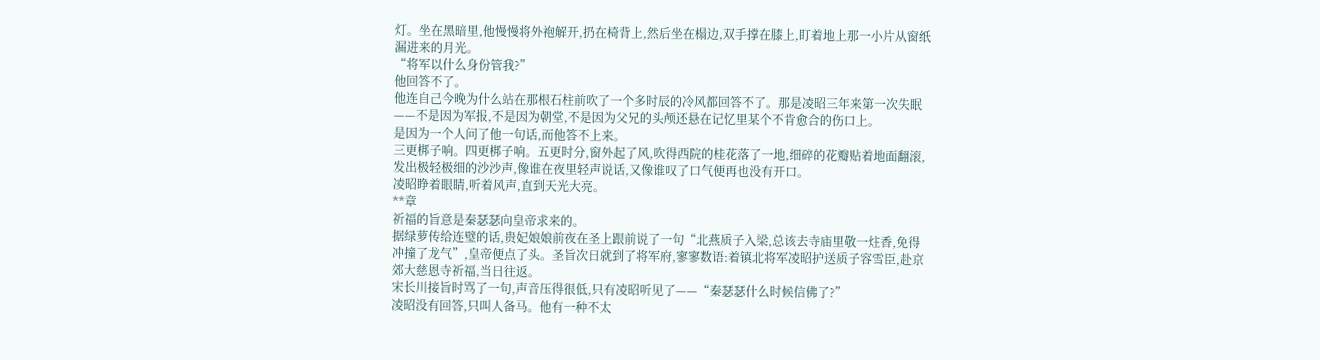灯。坐在黑暗里,他慢慢将外袍解开,扔在椅背上,然后坐在榻边,双手撑在膝上,盯着地上那一小片从窗纸漏进来的月光。
“将军以什么身份管我?”
他回答不了。
他连自己今晚为什么站在那根石柱前吹了一个多时辰的冷风都回答不了。那是凌昭三年来第一次失眠——不是因为军报,不是因为朝堂,不是因为父兄的头颅还悬在记忆里某个不肯愈合的伤口上。
是因为一个人问了他一句话,而他答不上来。
三更梆子响。四更梆子响。五更时分,窗外起了风,吹得西院的桂花落了一地,细碎的花瓣贴着地面翻滚,发出极轻极细的沙沙声,像谁在夜里轻声说话,又像谁叹了口气便再也没有开口。
凌昭睁着眼睛,听着风声,直到天光大亮。
**章
祈福的旨意是秦瑟瑟向皇帝求来的。
据绿萝传给连璧的话,贵妃娘娘前夜在圣上跟前说了一句“北燕质子入梁,总该去寺庙里敬一炷香,免得冲撞了龙气”,皇帝便点了头。圣旨次日就到了将军府,寥寥数语:着镇北将军凌昭护送质子容雪臣,赴京郊大慈恩寺祈福,当日往返。
宋长川接旨时骂了一句,声音压得很低,只有凌昭听见了——“秦瑟瑟什么时候信佛了?”
凌昭没有回答,只叫人备马。他有一种不太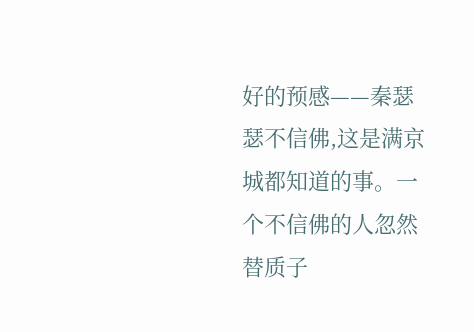好的预感——秦瑟瑟不信佛,这是满京城都知道的事。一个不信佛的人忽然替质子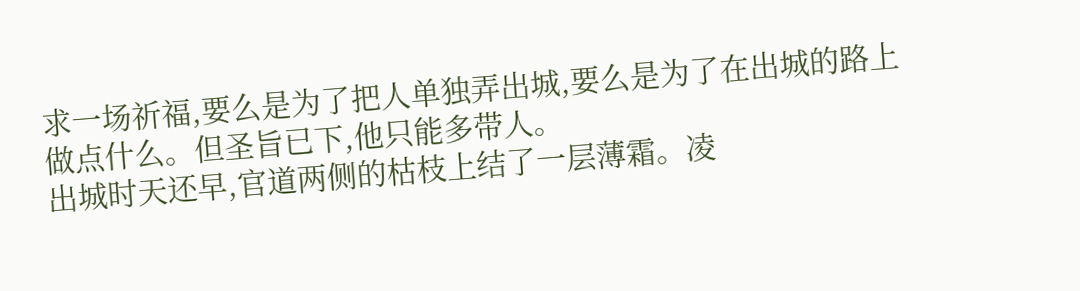求一场祈福,要么是为了把人单独弄出城,要么是为了在出城的路上做点什么。但圣旨已下,他只能多带人。
出城时天还早,官道两侧的枯枝上结了一层薄霜。凌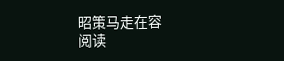昭策马走在容
阅读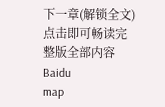下一章(解锁全文)
点击即可畅读完整版全部内容
Baidu
map